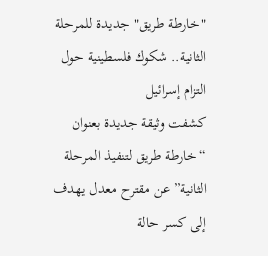"خارطة طريق" جديدة للمرحلة الثانية.. شكوك فلسطينية حول التزام إسرائيل
كشفت وثيقة جديدة بعنوان “خارطة طريق لتنفيذ المرحلة الثانية” عن مقترح معدل يهدف إلى كسر حالة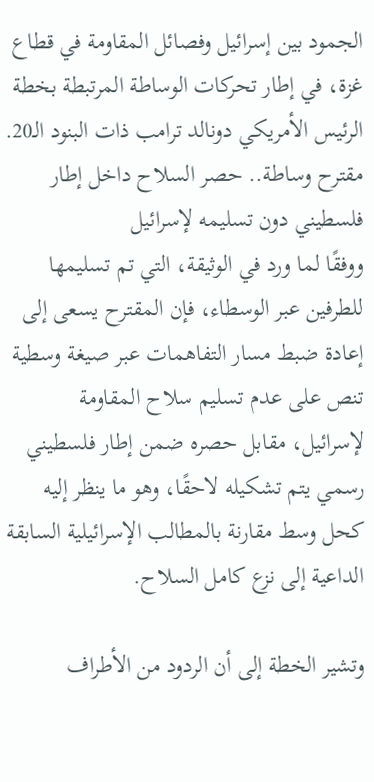الجمود بين إسرائيل وفصائل المقاومة في قطاع غزة، في إطار تحركات الوساطة المرتبطة بخطة الرئيس الأمريكي دونالد ترامب ذات البنود الـ20.
مقترح وساطة.. حصر السلاح داخل إطار فلسطيني دون تسليمه لإسرائيل
ووفقًا لما ورد في الوثيقة، التي تم تسليمها للطرفين عبر الوسطاء، فإن المقترح يسعى إلى إعادة ضبط مسار التفاهمات عبر صيغة وسطية تنص على عدم تسليم سلاح المقاومة لإسرائيل، مقابل حصره ضمن إطار فلسطيني رسمي يتم تشكيله لاحقًا، وهو ما ينظر إليه كحل وسط مقارنة بالمطالب الإسرائيلية السابقة الداعية إلى نزع كامل السلاح.

وتشير الخطة إلى أن الردود من الأطراف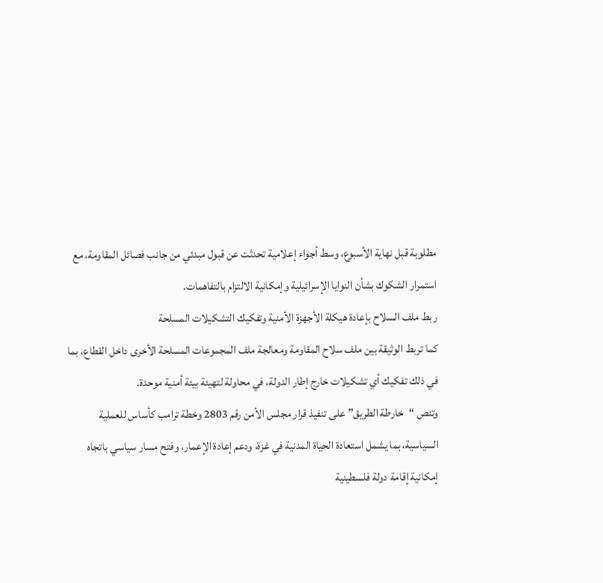مطلوبة قبل نهاية الأسبوع، وسط أجواء إعلامية تحدثت عن قبول مبدئي من جانب فصائل المقاومة، مع استمرار الشكوك بشأن النوايا الإسرائيلية وإمكانية الالتزام بالتفاهمات.
ربط ملف السلاح بإعادة هيكلة الأجهزة الأمنية وتفكيك التشكيلات المسلحة
كما تربط الوثيقة بين ملف سلاح المقاومة ومعالجة ملف المجموعات المسلحة الأخرى داخل القطاع، بما في ذلك تفكيك أي تشكيلات خارج إطار الدولة، في محاولة لتهيئة بيئة أمنية موحدة.
وتنص “خارطة الطريق” على تنفيذ قرار مجلس الأمن رقم 2803 وخطة ترامب كأساس للعملية السياسية، بما يشمل استعادة الحياة المدنية في غزة، ودعم إعادة الإعمار، وفتح مسار سياسي باتجاه إمكانية إقامة دولة فلسطينية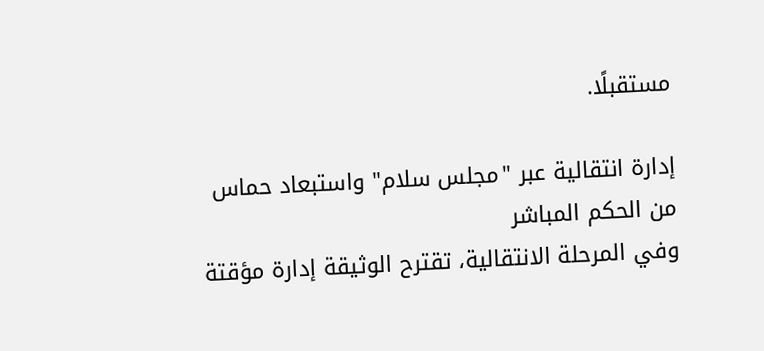مستقبلًا.

إدارة انتقالية عبر "مجلس سلام" واستبعاد حماس من الحكم المباشر
وفي المرحلة الانتقالية، تقترح الوثيقة إدارة مؤقتة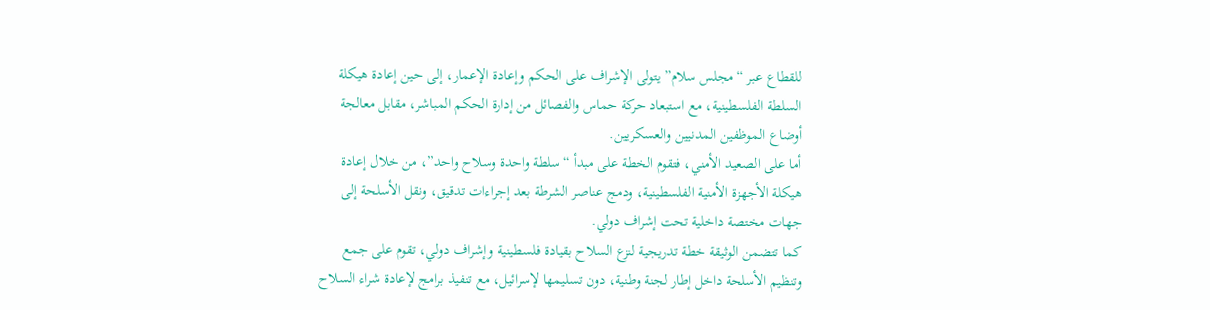للقطاع عبر “مجلس سلام” يتولى الإشراف على الحكم وإعادة الإعمار، إلى حين إعادة هيكلة السلطة الفلسطينية، مع استبعاد حركة حماس والفصائل من إدارة الحكم المباشر، مقابل معالجة أوضاع الموظفين المدنيين والعسكريين.
أما على الصعيد الأمني، فتقوم الخطة على مبدأ “سلطة واحدة وسلاح واحد”، من خلال إعادة هيكلة الأجهزة الأمنية الفلسطينية، ودمج عناصر الشرطة بعد إجراءات تدقيق، ونقل الأسلحة إلى جهات مختصة داخلية تحت إشراف دولي.
كما تتضمن الوثيقة خطة تدريجية لنزع السلاح بقيادة فلسطينية وإشراف دولي، تقوم على جمع وتنظيم الأسلحة داخل إطار لجنة وطنية، دون تسليمها لإسرائيل، مع تنفيذ برامج لإعادة شراء السلاح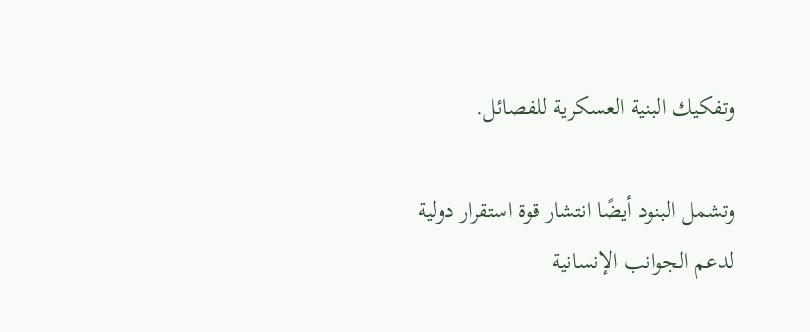وتفكيك البنية العسكرية للفصائل.

وتشمل البنود أيضًا انتشار قوة استقرار دولية لدعم الجوانب الإنسانية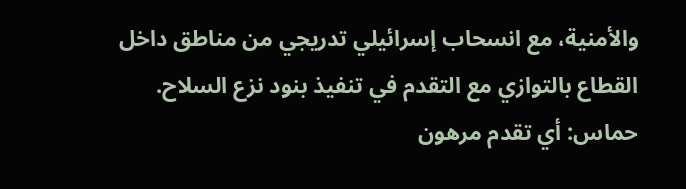والأمنية، مع انسحاب إسرائيلي تدريجي من مناطق داخل القطاع بالتوازي مع التقدم في تنفيذ بنود نزع السلاح.
حماس: أي تقدم مرهون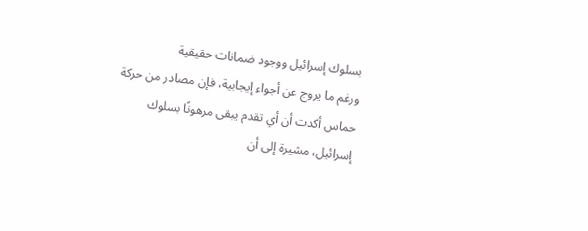بسلوك إسرائيل ووجود ضمانات حقيقية
ورغم ما يروج عن أجواء إيجابية، فإن مصادر من حركة حماس أكدت أن أي تقدم يبقى مرهونًا بسلوك إسرائيل، مشيرة إلى أن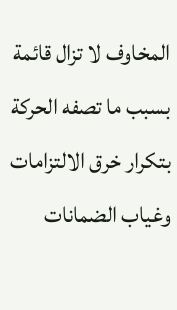المخاوف لا تزال قائمة بسبب ما تصفه الحركة بتكرار خرق الالتزامات وغياب الضمانات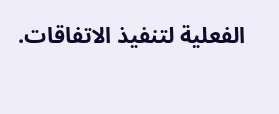الفعلية لتنفيذ الاتفاقات.